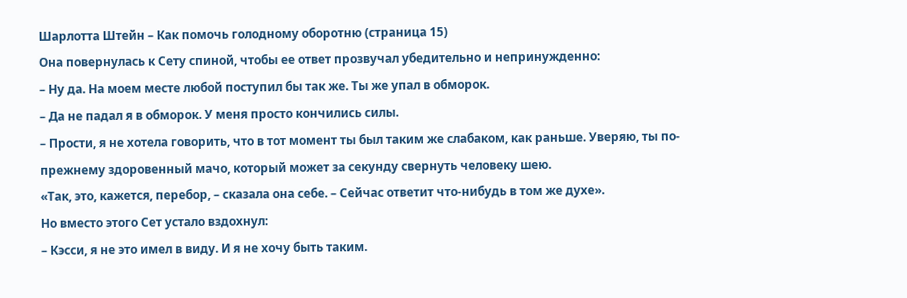Шарлотта Штейн – Как помочь голодному оборотню (страница 15)
Она повернулась к Сету спиной, чтобы ее ответ прозвучал убедительно и непринужденно:
– Ну да. На моем месте любой поступил бы так же. Ты же упал в обморок.
– Да не падал я в обморок. У меня просто кончились силы.
– Прости, я не хотела говорить, что в тот момент ты был таким же слабаком, как раньше. Уверяю, ты по-прежнему здоровенный мачо, который может за секунду свернуть человеку шею.
«Так, это, кажется, перебор, – сказала она себе. – Сейчас ответит что-нибудь в том же духе».
Но вместо этого Сет устало вздохнул:
– Кэсси, я не это имел в виду. И я не хочу быть таким.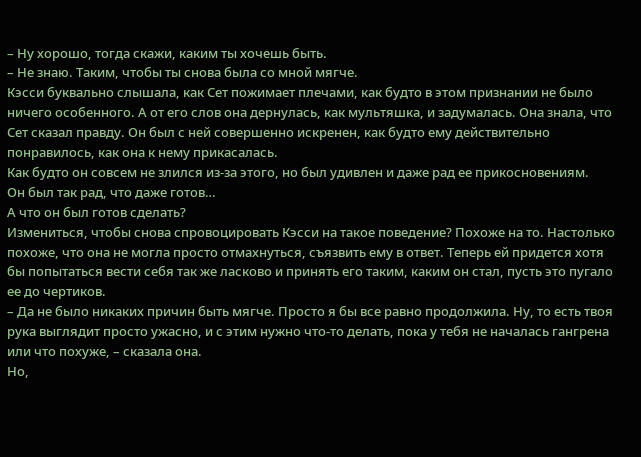– Ну хорошо, тогда скажи, каким ты хочешь быть.
– Не знаю. Таким, чтобы ты снова была со мной мягче.
Кэсси буквально слышала, как Сет пожимает плечами, как будто в этом признании не было ничего особенного. А от его слов она дернулась, как мультяшка, и задумалась. Она знала, что Сет сказал правду. Он был с ней совершенно искренен, как будто ему действительно понравилось, как она к нему прикасалась.
Как будто он совсем не злился из-за этого, но был удивлен и даже рад ее прикосновениям.
Он был так рад, что даже готов…
А что он был готов сделать?
Измениться, чтобы снова спровоцировать Кэсси на такое поведение? Похоже на то. Настолько похоже, что она не могла просто отмахнуться, съязвить ему в ответ. Теперь ей придется хотя бы попытаться вести себя так же ласково и принять его таким, каким он стал, пусть это пугало ее до чертиков.
– Да не было никаких причин быть мягче. Просто я бы все равно продолжила. Ну, то есть твоя рука выглядит просто ужасно, и с этим нужно что-то делать, пока у тебя не началась гангрена или что похуже, – сказала она.
Но,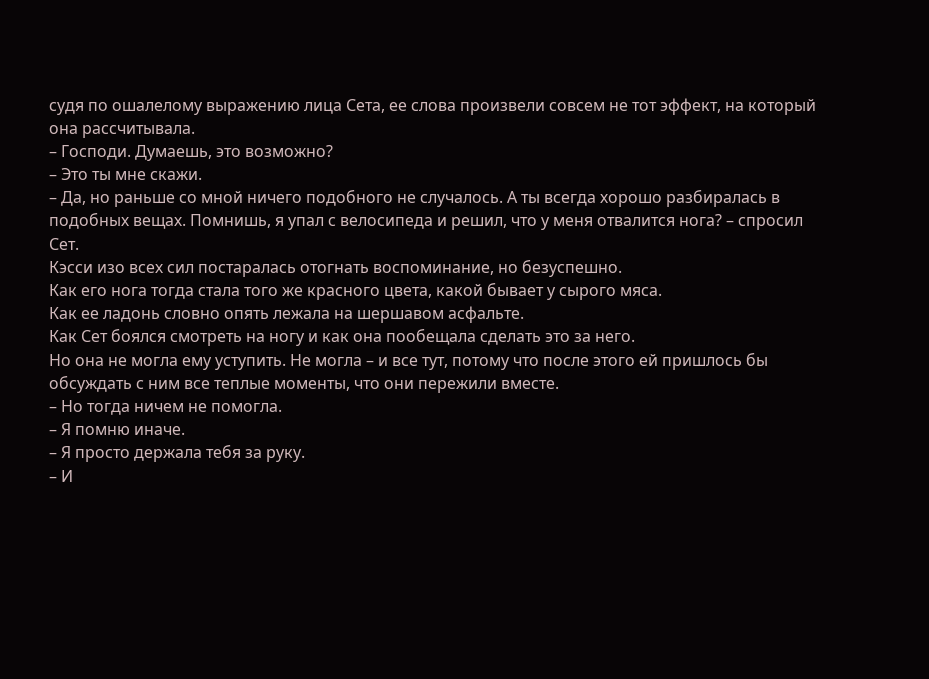судя по ошалелому выражению лица Сета, ее слова произвели совсем не тот эффект, на который она рассчитывала.
– Господи. Думаешь, это возможно?
– Это ты мне скажи.
– Да, но раньше со мной ничего подобного не случалось. А ты всегда хорошо разбиралась в подобных вещах. Помнишь, я упал с велосипеда и решил, что у меня отвалится нога? – спросил Сет.
Кэсси изо всех сил постаралась отогнать воспоминание, но безуспешно.
Как его нога тогда стала того же красного цвета, какой бывает у сырого мяса.
Как ее ладонь словно опять лежала на шершавом асфальте.
Как Сет боялся смотреть на ногу и как она пообещала сделать это за него.
Но она не могла ему уступить. Не могла – и все тут, потому что после этого ей пришлось бы обсуждать с ним все теплые моменты, что они пережили вместе.
– Но тогда ничем не помогла.
– Я помню иначе.
– Я просто держала тебя за руку.
– И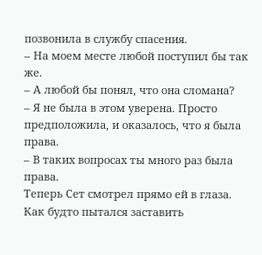позвонила в службу спасения.
– На моем месте любой поступил бы так же.
– А любой бы понял, что она сломана?
– Я не была в этом уверена. Просто предположила, и оказалось, что я была права.
– В таких вопросах ты много раз была права.
Теперь Сет смотрел прямо ей в глаза.
Как будто пытался заставить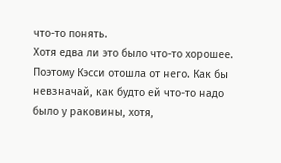что-то понять.
Хотя едва ли это было что-то хорошее.
Поэтому Кэсси отошла от него. Как бы невзначай, как будто ей что-то надо было у раковины, хотя,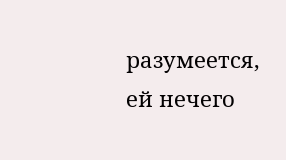разумеется, ей нечего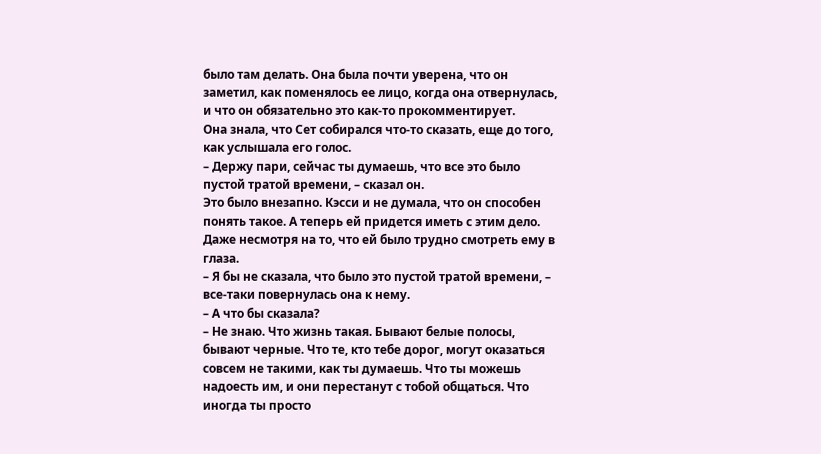было там делать. Она была почти уверена, что он заметил, как поменялось ее лицо, когда она отвернулась, и что он обязательно это как-то прокомментирует.
Она знала, что Сет собирался что-то сказать, еще до того, как услышала его голос.
– Держу пари, сейчас ты думаешь, что все это было пустой тратой времени, – сказал он.
Это было внезапно. Кэсси и не думала, что он способен понять такое. А теперь ей придется иметь с этим дело.
Даже несмотря на то, что ей было трудно смотреть ему в глаза.
– Я бы не сказала, что было это пустой тратой времени, – все-таки повернулась она к нему.
– А что бы сказала?
– Не знаю. Что жизнь такая. Бывают белые полосы, бывают черные. Что те, кто тебе дорог, могут оказаться совсем не такими, как ты думаешь. Что ты можешь надоесть им, и они перестанут с тобой общаться. Что иногда ты просто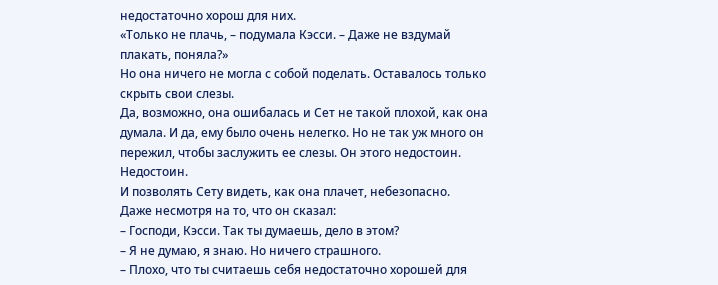недостаточно хорош для них.
«Только не плачь, – подумала Кэсси. – Даже не вздумай плакать, поняла?»
Но она ничего не могла с собой поделать. Оставалось только скрыть свои слезы.
Да, возможно, она ошибалась и Сет не такой плохой, как она думала. И да, ему было очень нелегко. Но не так уж много он пережил, чтобы заслужить ее слезы. Он этого недостоин. Недостоин.
И позволять Сету видеть, как она плачет, небезопасно.
Даже несмотря на то, что он сказал:
– Господи, Кэсси. Так ты думаешь, дело в этом?
– Я не думаю, я знаю. Но ничего страшного.
– Плохо, что ты считаешь себя недостаточно хорошей для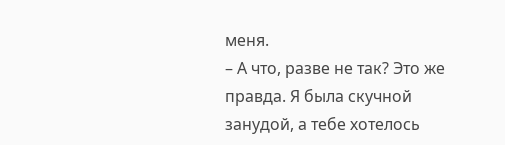меня.
– А что, разве не так? Это же правда. Я была скучной занудой, а тебе хотелось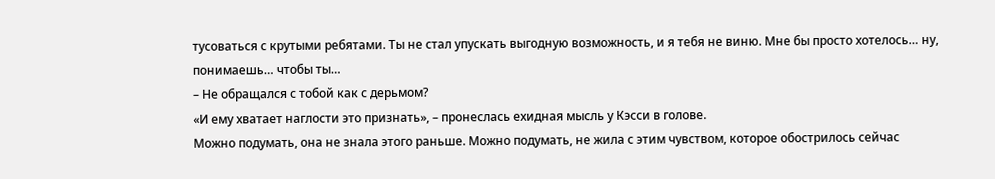тусоваться с крутыми ребятами. Ты не стал упускать выгодную возможность, и я тебя не виню. Мне бы просто хотелось… ну, понимаешь… чтобы ты…
– Не обращался с тобой как с дерьмом?
«И ему хватает наглости это признать», – пронеслась ехидная мысль у Кэсси в голове.
Можно подумать, она не знала этого раньше. Можно подумать, не жила с этим чувством, которое обострилось сейчас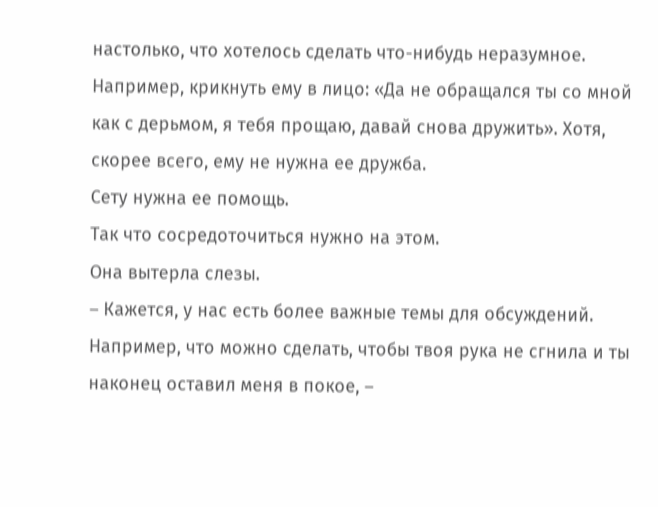настолько, что хотелось сделать что-нибудь неразумное. Например, крикнуть ему в лицо: «Да не обращался ты со мной как с дерьмом, я тебя прощаю, давай снова дружить». Хотя, скорее всего, ему не нужна ее дружба.
Сету нужна ее помощь.
Так что сосредоточиться нужно на этом.
Она вытерла слезы.
– Кажется, у нас есть более важные темы для обсуждений. Например, что можно сделать, чтобы твоя рука не сгнила и ты наконец оставил меня в покое, –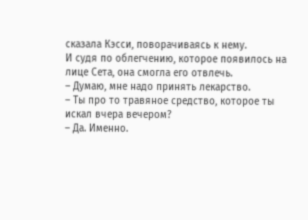сказала Кэсси, поворачиваясь к нему.
И судя по облегчению, которое появилось на лице Сета, она смогла его отвлечь.
– Думаю, мне надо принять лекарство.
– Ты про то травяное средство, которое ты искал вчера вечером?
– Да. Именно.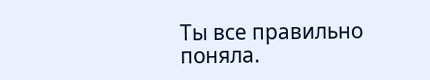Ты все правильно поняла.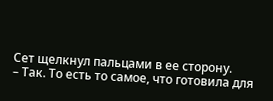Сет щелкнул пальцами в ее сторону.
– Так. То есть то самое, что готовила для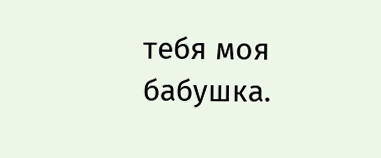тебя моя бабушка.